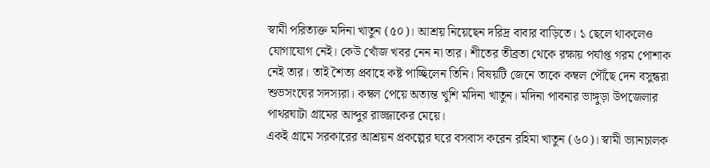স্বামী পরিত্যক্ত মদিনা খাতুন (৫০)। আশ্রয় নিয়েছেন দরিদ্র বাবার বাড়িতে। ১ ছেলে থাকলেও যোগাযোগ নেই। কেউ খোঁজ খবর নেন না তার। শীতের তীব্রতা থেকে রক্ষায় পর্যাপ্ত গরম পোশাক নেই তার। তাই শৈত্য প্রবাহে কষ্ট পাচ্ছিলেন তিনি। বিষয়টি জেনে তাকে কম্বল পৌঁছে দেন বসুন্ধরা শুভসংঘের সদস্যরা। কম্বল পেয়ে অত্যন্ত খুশি মদিনা খাতুন। মদিনা পাবনার ভাঙ্গুড়া উপজেলার পাথরঘাটা গ্রামের আব্দুর রাজ্জাকের মেয়ে।
একই গ্রামে সরকারের আশ্রয়ন প্রকল্পের ঘরে বসবাস করেন রহিমা খাতুন (৬০)। স্বামী ভ্যানচালক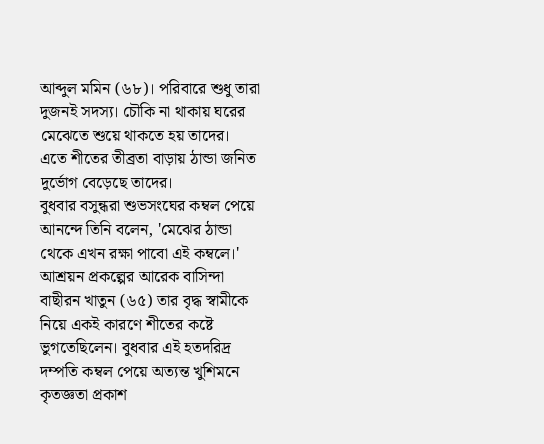আব্দুল মমিন (৬৮)। পরিবারে শুধু তারা দুজনই সদস্য। চৌকি না থাকায় ঘরের মেঝেতে শুয়ে থাকতে হয় তাদের। এতে শীতের তীব্রতা বাড়ায় ঠান্ডা জনিত দুর্ভোগ বেড়েছে তাদের।
বুধবার বসুন্ধরা শুভসংঘের কম্বল পেয়ে আনন্দে তিনি বলেন, 'মেঝের ঠান্ডা থেকে এখন রক্ষা পাবো এই কম্বলে।'
আশ্রয়ন প্রকল্পের আরেক বাসিন্দা বাছীরন খাতুন (৬৫) তার বৃদ্ধ স্বামীকে নিয়ে একই কারণে শীতের কষ্টে ভুগতেছিলেন। বুধবার এই হতদরিদ্র দম্পতি কম্বল পেয়ে অত্যন্ত খুশিমনে কৃতজ্ঞতা প্রকাশ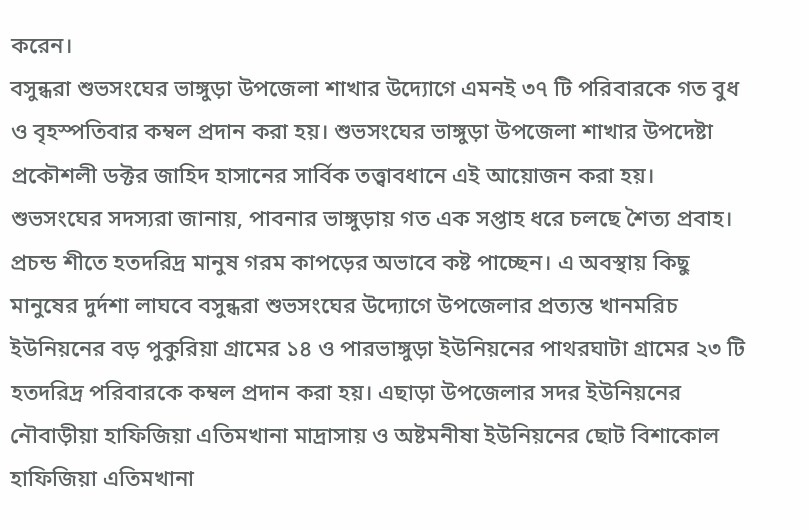করেন।
বসুন্ধরা শুভসংঘের ভাঙ্গুড়া উপজেলা শাখার উদ্যোগে এমনই ৩৭ টি পরিবারকে গত বুধ ও বৃহস্পতিবার কম্বল প্রদান করা হয়। শুভসংঘের ভাঙ্গুড়া উপজেলা শাখার উপদেষ্টা প্রকৌশলী ডক্টর জাহিদ হাসানের সার্বিক তত্ত্বাবধানে এই আয়োজন করা হয়।
শুভসংঘের সদস্যরা জানায়, পাবনার ভাঙ্গুড়ায় গত এক সপ্তাহ ধরে চলছে শৈত্য প্রবাহ। প্রচন্ড শীতে হতদরিদ্র মানুষ গরম কাপড়ের অভাবে কষ্ট পাচ্ছেন। এ অবস্থায় কিছু মানুষের দুর্দশা লাঘবে বসুন্ধরা শুভসংঘের উদ্যোগে উপজেলার প্রত্যন্ত খানমরিচ ইউনিয়নের বড় পুকুরিয়া গ্রামের ১৪ ও পারভাঙ্গুড়া ইউনিয়নের পাথরঘাটা গ্রামের ২৩ টি হতদরিদ্র পরিবারকে কম্বল প্রদান করা হয়। এছাড়া উপজেলার সদর ইউনিয়নের নৌবাড়ীয়া হাফিজিয়া এতিমখানা মাদ্রাসায় ও অষ্টমনীষা ইউনিয়নের ছোট বিশাকোল হাফিজিয়া এতিমখানা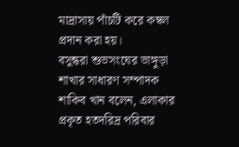মাদ্রাসায় পাঁচটি করে কম্বল প্রদান করা হয়।
বসুন্ধরা শুভসংঘের ভাঙ্গুড়া শাখার সাধারণ সম্পাদক শাকিব খান বলেন, এলাকার প্রকৃত হতদরিদ্র পরিবার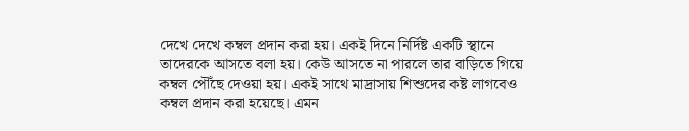দেখে দেখে কম্বল প্রদান করা হয়। একই দিনে নির্দিষ্ট একটি স্থানে তাদেরকে আসতে বলা হয়। কেউ আসতে না পারলে তার বাড়িতে গিয়ে কম্বল পৌঁছে দেওয়া হয়। একই সাথে মাদ্রাসায় শিশুদের কষ্ট লাগবেও কম্বল প্রদান করা হয়েছে। এমন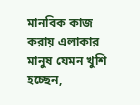মানবিক কাজ করায় এলাকার মানুষ যেমন খুশি হচ্ছেন,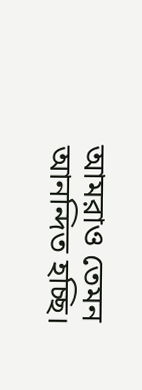আমরাও তেমন আনন্দিত হচ্ছি।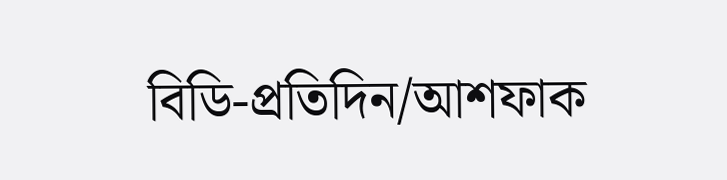বিডি-প্রতিদিন/আশফাক